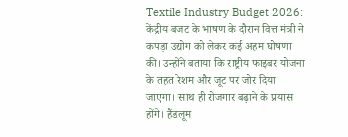Textile Industry Budget 2026: केंद्रीय बजट के भाषण के दौरान वित्त मंत्री ने कपड़ा उद्योग को लेकर कई अहम घोषणा की। उन्होंने बताया कि राष्ट्रीय फाइबर योजना के तहत रेशम और जूट पर जोर दिया जाएगा। साथ ही रोजगार बढ़ाने के प्रयास होंगे। हैंडलूम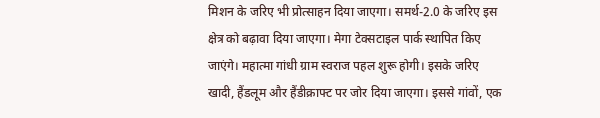मिशन के जरिए भी प्रोत्साहन दिया जाएगा। समर्थ-2.0 के जरिए इस क्षेत्र को बढ़ावा दिया जाएगा। मेगा टेक्सटाइल पार्क स्थापित किए जाएंगे। महात्मा गांधी ग्राम स्वराज पहल शुरू होगी। इसके जरिए खादी, हैंडलूम और हैंडीक्राफ्ट पर जोर दिया जाएगा। इससे गांवों, एक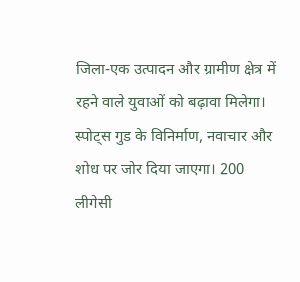जिला-एक उत्पादन और ग्रामीण क्षेत्र में रहने वाले युवाओं को बढ़ावा मिलेगा। स्पोट्स गुड के विनिर्माण, नवाचार और शोध पर जोर दिया जाएगा। 200 लीगेसी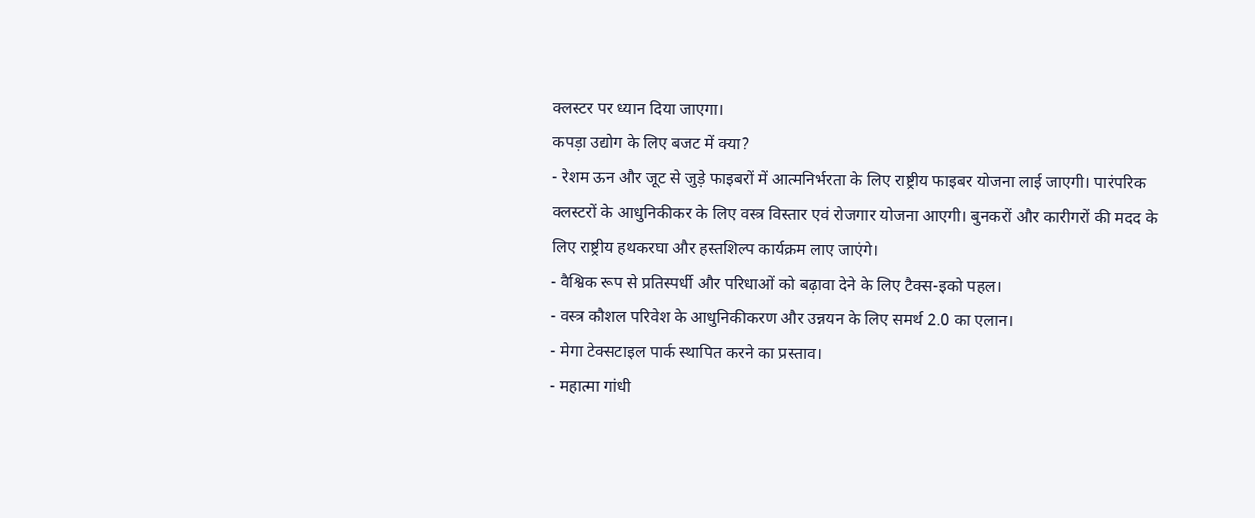क्लस्टर पर ध्यान दिया जाएगा।
कपड़ा उद्योग के लिए बजट में क्या?
- रेशम ऊन और जूट से जुड़े फाइबरों में आत्मनिर्भरता के लिए राष्ट्रीय फाइबर योजना लाई जाएगी। पारंपरिक क्लस्टरों के आधुनिकीकर के लिए वस्त्र विस्तार एवं रोजगार योजना आएगी। बुनकरों और कारीगरों की मदद के लिए राष्ट्रीय हथकरघा और हस्तशिल्प कार्यक्रम लाए जाएंगे।
- वैश्विक रूप से प्रतिस्पर्धी और परिधाओं को बढ़ावा देने के लिए टैक्स-इको पहल।
- वस्त्र कौशल परिवेश के आधुनिकीकरण और उन्नयन के लिए समर्थ 2.0 का एलान।
- मेगा टेक्सटाइल पार्क स्थापित करने का प्रस्ताव।
- महात्मा गांधी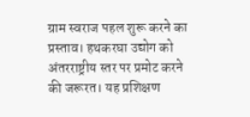ग्राम स्वराज पहल शुरू करने का प्रस्ताव। हथकरघा उद्योग को अंतरराष्ट्रीय स्तर पर प्रमोट करने की जरूरत। यह प्रशिक्षण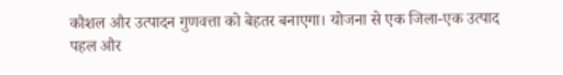कौशल और उत्पादन गुणवत्ता को बेहतर बनाएगा। योजना से एक जिला-एक उत्पाद पहल और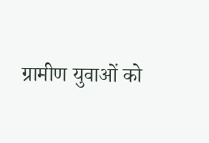ग्रामीण युवाओं को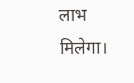लाभ मिलेगा।